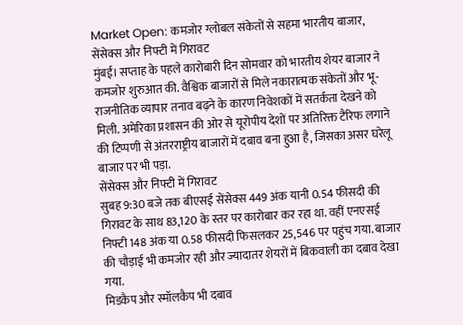Market Open: कमजोर ग्लोबल संकेतों से सहमा भारतीय बाजार, सेंसेक्स और निफ्टी में गिरावट
मुंबई। सप्ताह के पहले कारोबारी दिन सोमवार को भारतीय शेयर बाजार ने कमजोर शुरुआत की. वैश्विक बाजारों से मिले नकारात्मक संकेतों और भू-राजनीतिक व्यापार तनाव बढ़ने के कारण निवेशकों में सतर्कता देखने को मिली. अमेरिका प्रशासन की ओर से यूरोपीय देशों पर अतिरिक्त टैरिफ लगाने की टिप्पणी से अंतरराष्ट्रीय बाजारों में दबाव बना हुआ है, जिसका असर घरेलू बाजार पर भी पड़ा.
सेंसेक्स और निफ्टी में गिरावट
सुबह 9:30 बजे तक बीएसई सेंसेक्स 449 अंक यानी 0.54 फीसदी की गिरावट के साथ 83,120 के स्तर पर कारोबार कर रहा था. वहीं एनएसई निफ्टी 148 अंक या 0.58 फीसदी फिसलकर 25,546 पर पहुंच गया. बाजार की चौड़ाई भी कमजोर रही और ज्यादातर शेयरों में बिकवाली का दबाव देखा गया.
मिडकैप और स्मॉलकैप भी दबाव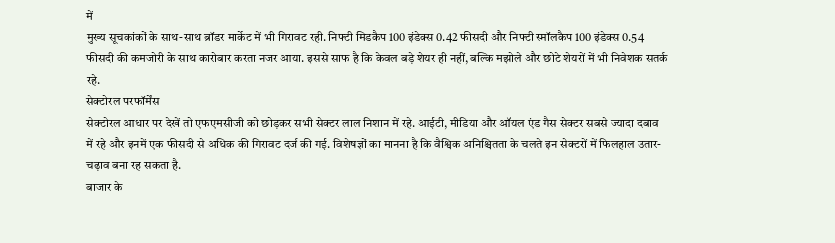में
मुख्य सूचकांकों के साथ-साथ ब्रॉडर मार्केट में भी गिरावट रही. निफ्टी मिडकैप 100 इंडेक्स 0.42 फीसदी और निफ्टी स्मॉलकैप 100 इंडेक्स 0.54 फीसदी की कमजोरी के साथ कारोबार करता नजर आया. इससे साफ है कि केवल बड़े शेयर ही नहीं, बल्कि मझोले और छोटे शेयरों में भी निवेशक सतर्क रहे.
सेक्टोरल परफॉर्मेंस
सेक्टोरल आधार पर देखें तो एफएमसीजी को छोड़कर सभी सेक्टर लाल निशान में रहे. आईटी, मीडिया और ऑयल एंड गैस सेक्टर सबसे ज्यादा दबाव में रहे और इनमें एक फीसदी से अधिक की गिरावट दर्ज की गई. विशेषज्ञों का मानना है कि वैश्विक अनिश्चितता के चलते इन सेक्टरों में फिलहाल उतार-चढ़ाव बना रह सकता है.
बाजार के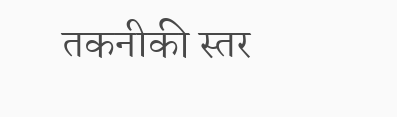तकनीकी स्तर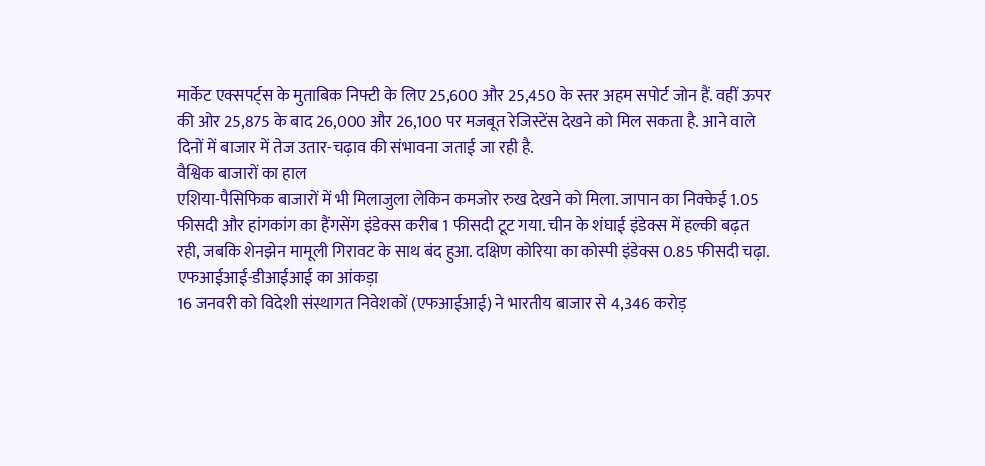मार्केट एक्सपर्ट्स के मुताबिक निफ्टी के लिए 25,600 और 25,450 के स्तर अहम सपोर्ट जोन हैं. वहीं ऊपर की ओर 25,875 के बाद 26,000 और 26,100 पर मजबूत रेजिस्टेंस देखने को मिल सकता है. आने वाले दिनों में बाजार में तेज उतार-चढ़ाव की संभावना जताई जा रही है.
वैश्विक बाजारों का हाल
एशिया-पैसिफिक बाजारों में भी मिलाजुला लेकिन कमजोर रुख देखने को मिला. जापान का निक्केई 1.05 फीसदी और हांगकांग का हैंगसेंग इंडेक्स करीब 1 फीसदी टूट गया. चीन के शंघाई इंडेक्स में हल्की बढ़त रही, जबकि शेनझेन मामूली गिरावट के साथ बंद हुआ. दक्षिण कोरिया का कोस्पी इंडेक्स 0.85 फीसदी चढ़ा.
एफआईआई-डीआईआई का आंकड़ा
16 जनवरी को विदेशी संस्थागत निवेशकों (एफआईआई) ने भारतीय बाजार से 4,346 करोड़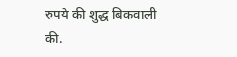रुपये की शुद्ध बिकवाली की.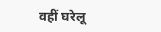वहीं घरेलू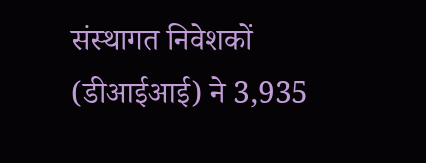संस्थागत निवेशकों (डीआईआई) ने 3,935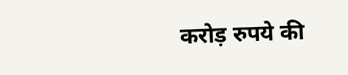करोड़ रुपये की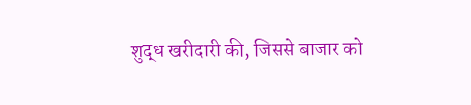शुद्ध खरीदारी की, जिससे बाजार को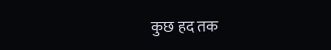कुछ हद तक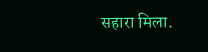सहारा मिला.